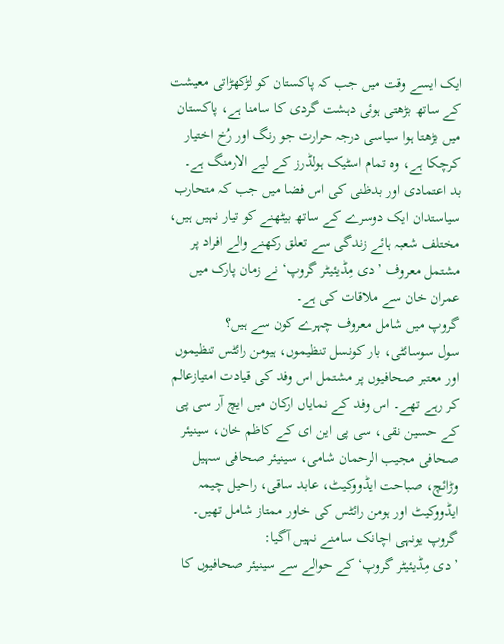ایک ایسے وقت میں جب کہ پاکستان کو لڑکھڑاتی معیشت کے ساتھ بڑھتی ہوئی دہشت گردی کا سامنا ہے، پاکستان میں بڑھتا ہوا سیاسی درجہ حرارت جو رنگ اور رُخ اختیار کرچکا ہے، وہ تمام اسٹیک ہولڈرز کے لیے الارمنگ ہے۔
بد اعتمادی اور بدظنی کی اس فضا میں جب کہ متحارب سیاستدان ایک دوسرے کے ساتھ بیٹھنے کو تیار نہیں ہیں، مختلف شعبہ ہائے زندگی سے تعلق رکھنے والے افراد پر مشتمل معروف ’دی مِڈیئیٹر گروپ‘ نے زمان پارک میں عمران خان سے ملاقات کی ہے۔
گروپ میں شامل معروف چہرے کون سے ہیں؟
سول سوسائٹی، بار کونسل تنظیموں، ہیومن رائٹس تنظیموں اور معتبر صحافیوں پر مشتمل اس وفد کی قیادت امتیازعالم کر رہے تھے۔ اس وفد کے نمایاں ارکان میں ایچ آر سی پی کے حسین نقی، سی پی این ای کے کاظم خان، سینیئر صحافی مجیب الرحمان شامی، سینیئر صحافی سہیل وڑائچ، صباحت ایڈووکیٹ، عابد ساقی، راحیل چیمہ ایڈووکیٹ اور ہومن رائٹس کی خاور ممتاز شامل تھیں۔
گروپ یونہی اچانک سامنے نہیں آگیا:
’دی مِڈیئیٹر گروپ‘ کے حوالے سے سینیئر صحافیوں کا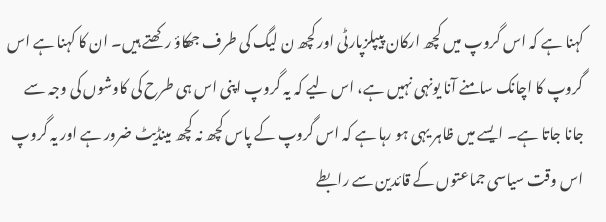کہنا ہے کہ اس گروپ میں کچھ ارکان پیپلزپارٹی اور کچھ ن لیگ کی طرف جھکاؤ رکھتے ہیں۔ ان کا کہنا ہے اس گروپ کا اچانک سامنے آنا یونہی نہیں ہے، اس لیے کہ یہ گروپ اپنی اس ہی طرح کی کاوشوں کی وجہ سے جانا جاتا ہے۔ ایسے میں ظاہر یہی ہو رہا ہے کہ اس گروپ کے پاس کچھ نہ کچھ مینڈیٹ ضرور ہے اور یہ گروپ اس وقت سیاسی جماعتوں کے قائدین سے رابطے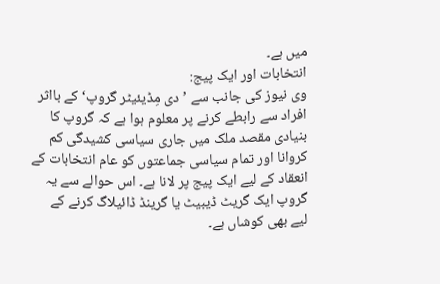میں ہے۔
انتخابات اور ایک پیج:
وی نیوز کی جانب سے ’دی مِڈیئیٹر گروپ‘ کے بااثر افراد سے رابطے کرنے پر معلوم ہوا ہے کہ گروپ کا بنیادی مقصد ملک میں جاری سیاسی کشیدگی کم کروانا اور تمام سیاسی جماعتوں کو عام انتخابات کے انعقاد کے لیے ایک پیج پر لانا ہے۔ اس حوالے سے یہ گروپ ایک گریٹ ڈیبیٹ یا گرینڈ ڈائیلاگ کرنے کے لیے بھی کوشاں ہے۔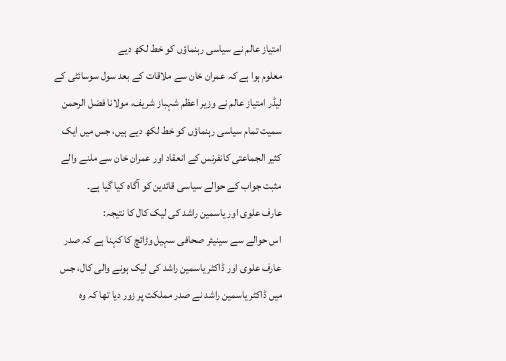امتیاز عالم نے سیاسی رہنماؤں کو خط لکھ دیے
معلوم ہوا ہے کہ عمران خان سے ملاقات کے بعد سول سوسائٹی کے لیڈر امتیاز عالم نے وزیر اعظم شہباز شریف، مولانا فضل الرحمن سمیت تمام سیاسی رہنماؤں کو خط لکھ دیے ہیں، جس میں ایک کثیر الجماعتی کانفرنس کے انعقاد اور عمران خان سے ملنے والے مثبت جواب کے حوالے سیاسی قائدین کو آگاہ کیا گیا ہے۔
عارف علوی اور یاسمین راشد کی لیک کال کا نتیجہ:
اس حوالے سے سینیئر صحافی سہیل وڑائچ کا کہنا ہے کہ صدر عارف علوی اور ڈاکٹر یاسمین راشد کی لیک ہونے والی کال، جس میں ڈاکٹر یاسمین راشد نے صدر مملکت پر زور دیا تھا کہ وہ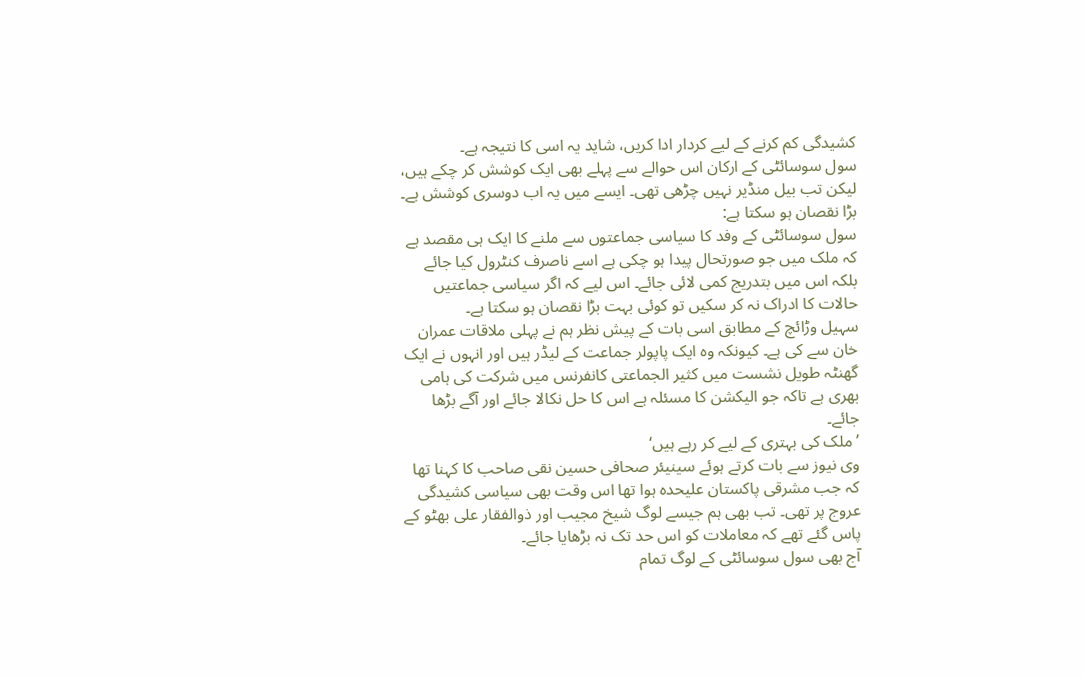کشیدگی کم کرنے کے لیے کردار ادا کریں، شاید یہ اسی کا نتیجہ ہے۔
سول سوسائٹی کے ارکان اس حوالے سے پہلے بھی ایک کوشش کر چکے ہیں، لیکن تب بیل منڈیر نہیں چڑھی تھی۔ ایسے میں یہ اب دوسری کوشش ہے۔
بڑا نقصان ہو سکتا ہے:
سول سوسائٹی کے وفد کا سیاسی جماعتوں سے ملنے کا ایک ہی مقصد ہے کہ ملک میں جو صورتحال پیدا ہو چکی ہے اسے ناصرف کنٹرول کیا جائے بلکہ اس میں بتدریج کمی لائی جائے۔ اس لیے کہ اگر سیاسی جماعتیں حالات کا ادراک نہ کر سکیں تو کوئی بہت بڑا نقصان ہو سکتا ہے۔
سہیل وڑائچ کے مطابق اسی بات کے پیش نظر ہم نے پہلی ملاقات عمران خان سے کی ہے۔ کیونکہ وہ ایک پاپولر جماعت کے لیڈر ہیں اور انہوں نے ایک گھنٹہ طویل نشست میں کثیر الجماعتی کانفرنس میں شرکت کی ہامی بھری ہے تاکہ جو الیکشن کا مسئلہ ہے اس کا حل نکالا جائے اور آگے بڑھا جائے۔
’ملک کی بہتری کے لیے کر رہے ہیں‘
وی نیوز سے بات کرتے ہوئے سینیئر صحافی حسین نقی صاحب کا کہنا تھا کہ جب مشرقی پاکستان علیحدہ ہوا تھا اس وقت بھی سیاسی کشیدگی عروج پر تھی۔ تب بھی ہم جیسے لوگ شیخ مجیب اور ذوالفقار علی بھٹو کے پاس گئے تھے کہ معاملات کو اس حد تک نہ بڑھایا جائے۔
آج بھی سول سوسائٹی کے لوگ تمام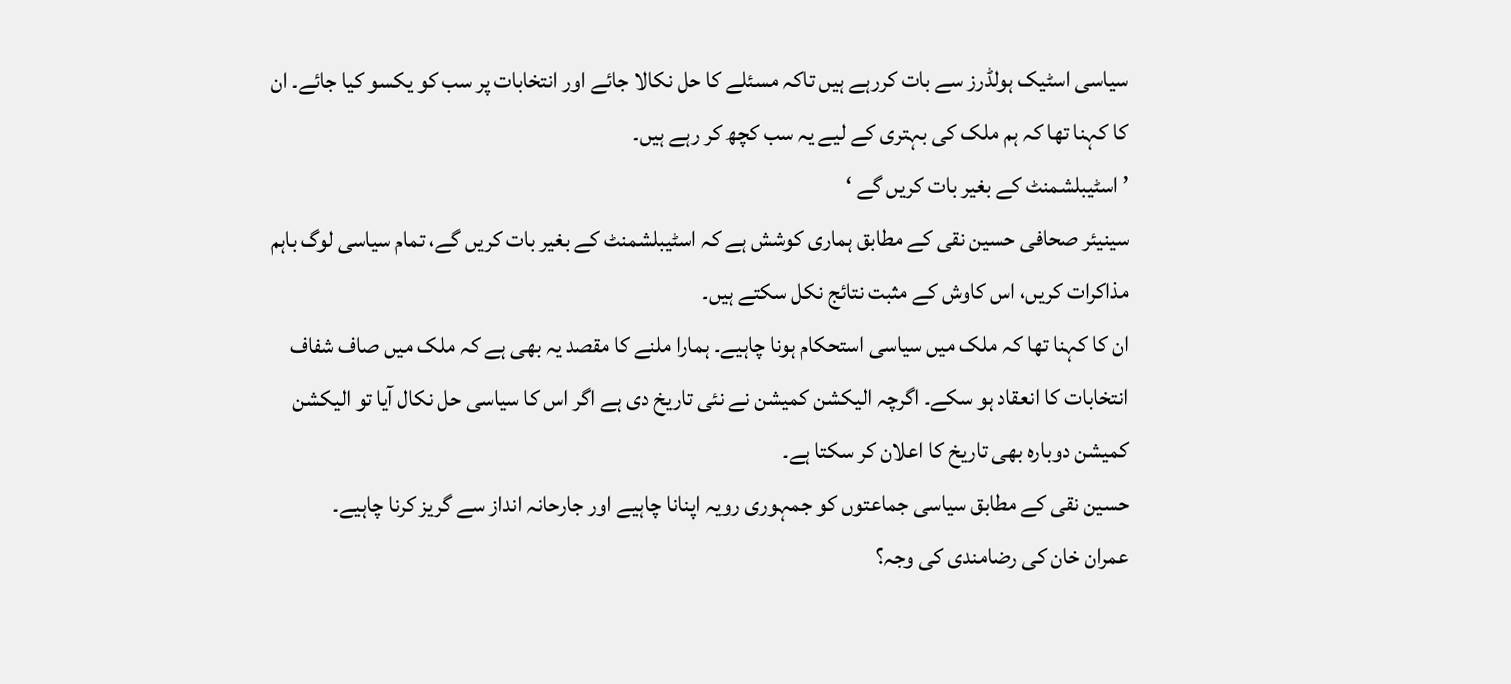سیاسی اسٹیک ہولڈرز سے بات کررہے ہیں تاکہ مسئلے کا حل نکالا جائے اور انتخابات پر سب کو یکسو کیا جائے۔ ان کا کہنا تھا کہ ہم ملک کی بہتری کے لیے یہ سب کچھ کر رہے ہیں۔
’ اسٹیبلشمنٹ کے بغیر بات کریں گے ‘
سینیئر صحافی حسین نقی کے مطابق ہماری کوشش ہے کہ اسٹیبلشمنٹ کے بغیر بات کریں گے، تمام سیاسی لوگ باہم مذاکرات کریں، اس کاوش کے مثبت نتائج نکل سکتے ہیں۔
ان کا کہنا تھا کہ ملک میں سیاسی استحکام ہونا چاہیے۔ ہمارا ملنے کا مقصد یہ بھی ہے کہ ملک میں صاف شفاف انتخابات کا انعقاد ہو سکے۔ اگرچہ الیکشن کمیشن نے نئی تاریخ دی ہے اگر اس کا سیاسی حل نکال آیا تو الیکشن کمیشن دوبارہ بھی تاریخ کا اعلان کر سکتا ہے۔
حسین نقی کے مطابق سیاسی جماعتوں کو جمہوری رویہ اپنانا چاہیے اور جارحانہ انداز سے گریز کرنا چاہیے۔
عمران خان کی رضامندی کی وجہ؟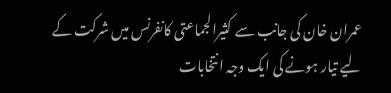عمران خان کی جانب سے کثیرالجماعتی کانفرنس میں شرکت کے لیے تیار ہونے کی ایک وجہ انتخابات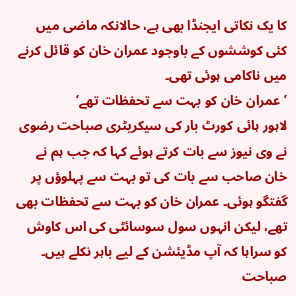کا یک نکاتی ایجنڈا بھی ہے، حالانکہ ماضی میں کئی کوششوں کے باوجود عمران خان کو قائل کرنے میں ناکامی ہوئی تھی۔
’عمران خان کو بہت سے تحفظات تھے‘
لاہور ہائی کورٹ بار کی سیکریٹری صباحت رضوی نے وی نیوز سے بات کرتے ہوئے کہا کہ جب ہم نے خان صاحب سے بات کی تو بہت سے پہلوؤں پر گفتگو ہوئی۔ عمران خان کو بہت سے تحفظات بھی تھے، لیکن انہوں سول سوسائٹی کی اس کاوش کو سراہا کہ آپ مڈیئشن کے لیے باہر نکلے ہیں۔
صباحت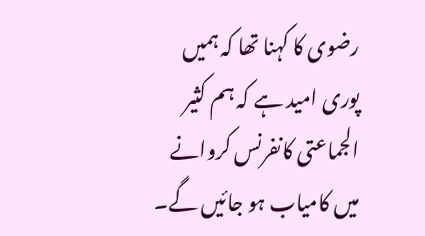رضوی کا کہنا تھا کہ ہمیں پوری امید ہے کہ ہم کثیر الجماعتی کانفرنس کروانے میں کامیاب ہو جائیں گے۔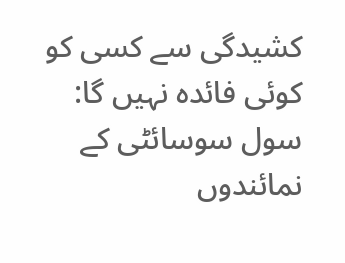کشیدگی سے کسی کو کوئی فائدہ نہیں گا:
سول سوسائٹی کے نمائندوں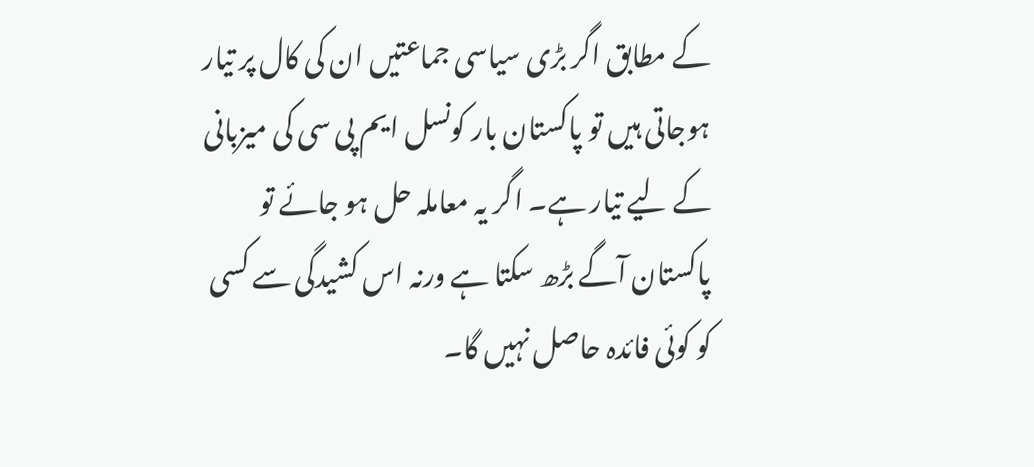کے مطابق اگر بڑی سیاسی جماعتیں ان کی کال پر تیار ہوجاتی ہیں تو پاکستان بار کونسل ایم پی سی کی میزبانی کے لیے تیار ہے۔ اگر یہ معاملہ حل ہو جائے تو پاکستان آگے بڑھ سکتا ہے ورنہ اس کشیدگی سے کسی کو کوئی فائدہ حاصل نہیں گا۔